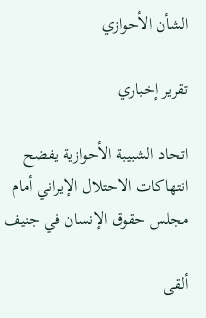الشأن الأحوازي

تقرير إخباري

اتحاد الشبيبة الأحوازية يفضح انتهاكات الاحتلال الإيراني أمام مجلس حقوق الإنسان في جنيف

ألقى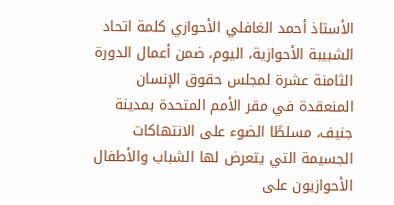الأستاذ أحمد الغافلي الأحوازي كلمة اتحاد الشبيبة الأحوازية، اليوم، ضمن أعمال الدورة الثامنة عشرة لمجلس حقوق الإنسان المنعقدة في مقر الأمم المتحدة بمدينة جنيف، مسلطًا الضوء على الانتهاكات الجسيمة التي يتعرض لها الشباب والأطفال الأحوازيون على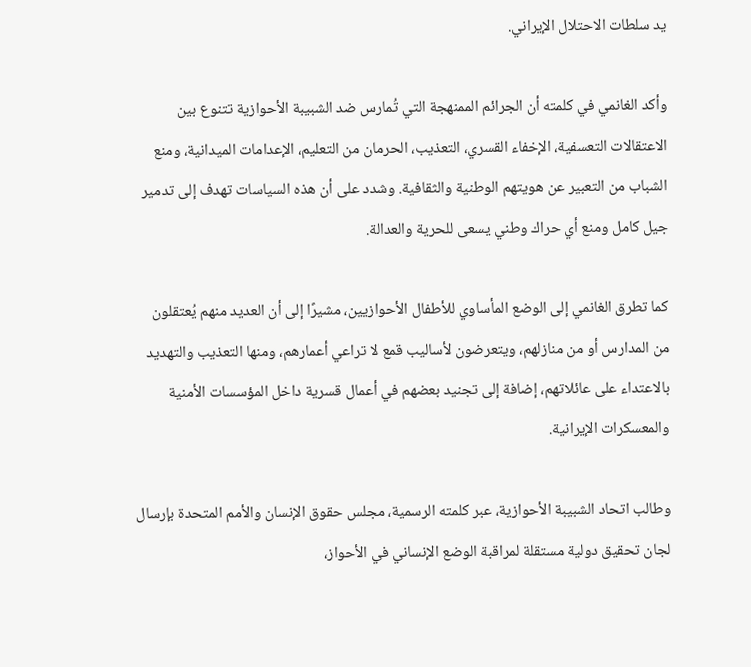يد سلطات الاحتلال الإيراني.

وأكد الغانمي في كلمته أن الجرائم الممنهجة التي تُمارس ضد الشبيبة الأحوازية تتنوع بين الاعتقالات التعسفية، الإخفاء القسري، التعذيب، الحرمان من التعليم، الإعدامات الميدانية، ومنع الشباب من التعبير عن هويتهم الوطنية والثقافية. وشدد على أن هذه السياسات تهدف إلى تدمير جيل كامل ومنع أي حراك وطني يسعى للحرية والعدالة.

كما تطرق الغانمي إلى الوضع المأساوي للأطفال الأحوازيين، مشيرًا إلى أن العديد منهم يُعتقلون من المدارس أو من منازلهم، ويتعرضون لأساليب قمع لا تراعي أعمارهم، ومنها التعذيب والتهديد بالاعتداء على عائلاتهم، إضافة إلى تجنيد بعضهم في أعمال قسرية داخل المؤسسات الأمنية والمعسكرات الإيرانية.

وطالب اتحاد الشبيبة الأحوازية، عبر كلمته الرسمية، مجلس حقوق الإنسان والأمم المتحدة بإرسال لجان تحقيق دولية مستقلة لمراقبة الوضع الإنساني في الأحواز،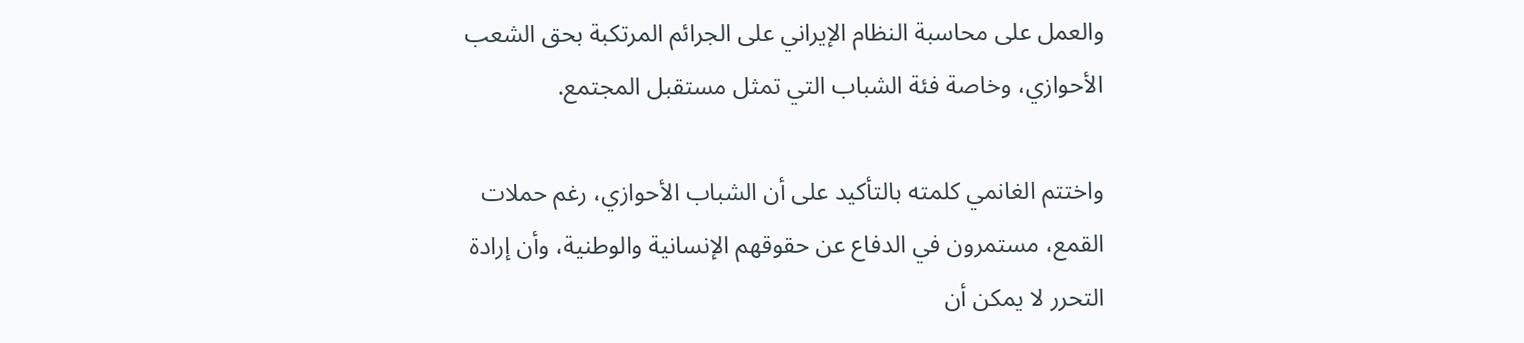والعمل على محاسبة النظام الإيراني على الجرائم المرتكبة بحق الشعب الأحوازي، وخاصة فئة الشباب التي تمثل مستقبل المجتمع.

واختتم الغانمي كلمته بالتأكيد على أن الشباب الأحوازي، رغم حملات القمع، مستمرون في الدفاع عن حقوقهم الإنسانية والوطنية، وأن إرادة التحرر لا يمكن أن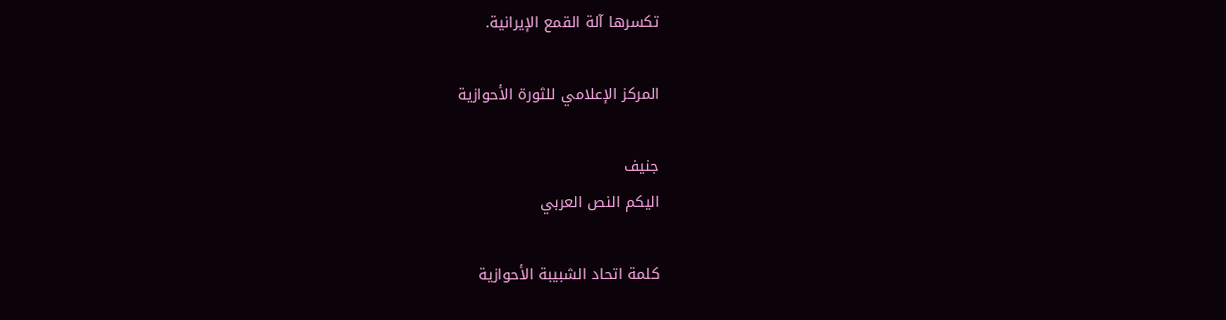تكسرها آلة القمع الإيرانية.

المركز الإعلامي للثورة الأحوازية

جنيف
اليكم النص العربي

كلمة اتحاد الشبيبة الأحوازية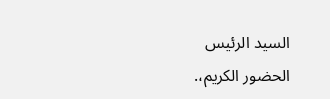السيد الرئيس
الحضور الكريم،.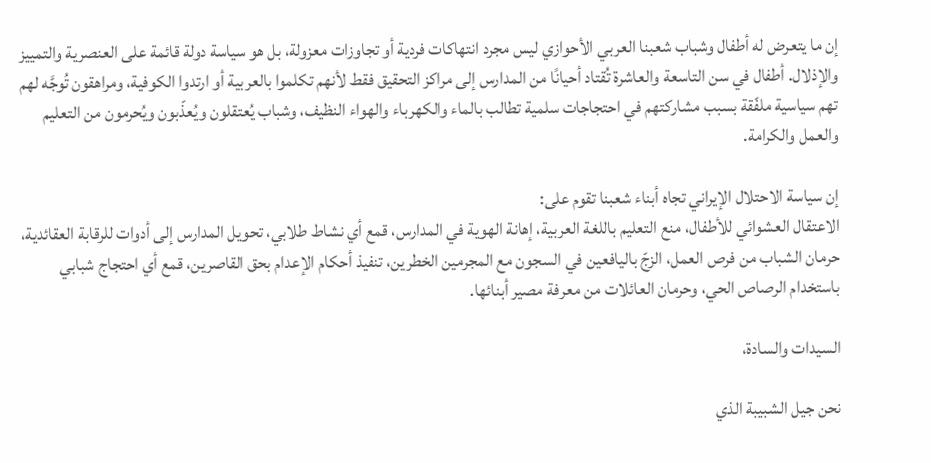إن ما يتعرض له أطفال وشباب شعبنا العربي الأحوازي ليس مجرد انتهاكات فردية أو تجاوزات معزولة، بل هو سياسة دولة قائمة على العنصرية والتمييز والإذلال. أطفال في سن التاسعة والعاشرة تُقتاد أحيانًا من المدارس إلى مراكز التحقيق فقط لأنهم تكلموا بالعربية أو ارتدوا الكوفية، ومراهقون تُوجَّه لهم تهم سياسية ملفّقة بسبب مشاركتهم في احتجاجات سلمية تطالب بالماء والكهرباء والهواء النظيف، وشباب يُعتقلون ويُعذّبون ويُحرمون من التعليم والعمل والكرامة.

إن سياسة الاحتلال الإيراني تجاه أبناء شعبنا تقوم على:
الاعتقال العشوائي للأطفال، منع التعليم باللغة العربية، إهانة الهوية في المدارس، قمع أي نشاط طلابي، تحويل المدارس إلى أدوات للرقابة العقائدية، حرمان الشباب من فرص العمل، الزجّ باليافعين في السجون مع المجرمين الخطرين، تنفيذ أحكام الإعدام بحق القاصرين، قمع أي احتجاج شبابي باستخدام الرصاص الحي، وحرمان العائلات من معرفة مصير أبنائها.

السيدات والسادة،

نحن جيل الشبيبة الذي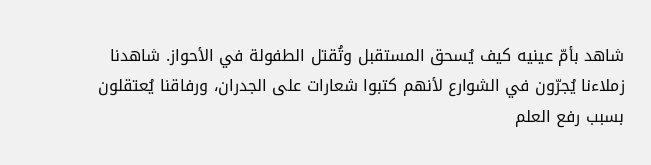شاهد بأمّ عينيه كيف يُسحق المستقبل وتُقتل الطفولة في الأحواز. شاهدنا زملاءنا يُجرّون في الشوارع لأنهم كتبوا شعارات على الجدران، ورفاقنا يُعتقلون بسبب رفع العلم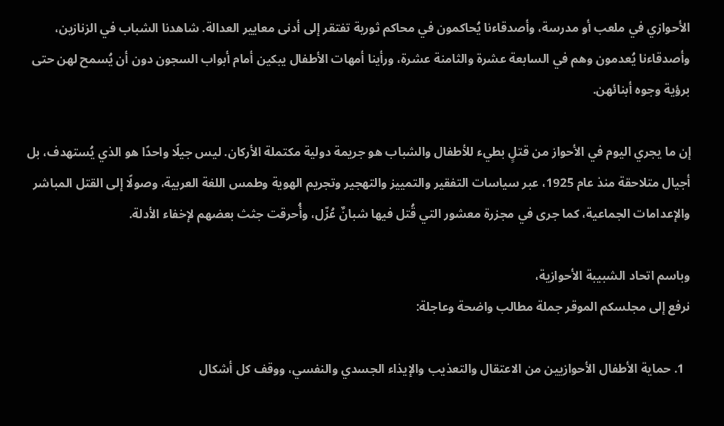الأحوازي في ملعب أو مدرسة، وأصدقاءنا يُحاكمون في محاكم ثورية تفتقر إلى أدنى معايير العدالة. شاهدنا الشباب في الزنازين، وأصدقاءنا يُعدمون وهم في السابعة عشرة والثامنة عشرة، ورأينا أمهات الأطفال يبكين أمام أبواب السجون دون أن يُسمح لهن حتى برؤية وجوه أبنائهن.

إن ما يجري اليوم في الأحواز من قتلٍ بطيء للأطفال والشباب هو جريمة دولية مكتملة الأركان. ليس جيلًا واحدًا هو الذي يُستهدف، بل أجيال متلاحقة منذ عام 1925، عبر سياسات التفقير والتمييز والتهجير وتجريم الهوية وطمس اللغة العربية، وصولًا إلى القتل المباشر والإعدامات الجماعية، كما جرى في مجزرة معشور التي قُتل فيها شبانٌ عُزّل، وأُحرقت جثث بعضهم لإخفاء الأدلة.

وباسم اتحاد الشبيبة الأحوازية،
نرفع إلى مجلسكم الموقر جملة مطالب واضحة وعاجلة:

  1. حماية الأطفال الأحوازيين من الاعتقال والتعذيب والإيذاء الجسدي والنفسي، ووقف كل أشكال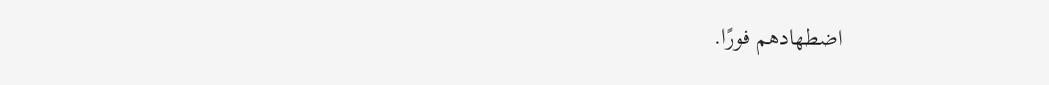اضطهادهم فورًا.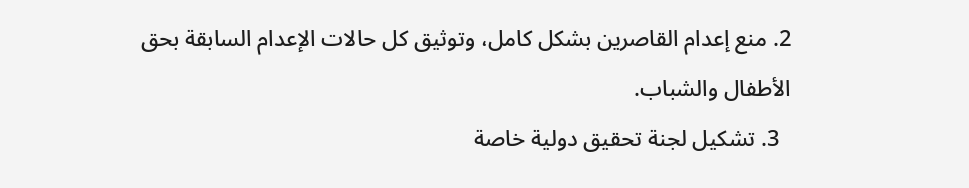2. منع إعدام القاصرين بشكل كامل، وتوثيق كل حالات الإعدام السابقة بحق الأطفال والشباب.
  3. تشكيل لجنة تحقيق دولية خاصة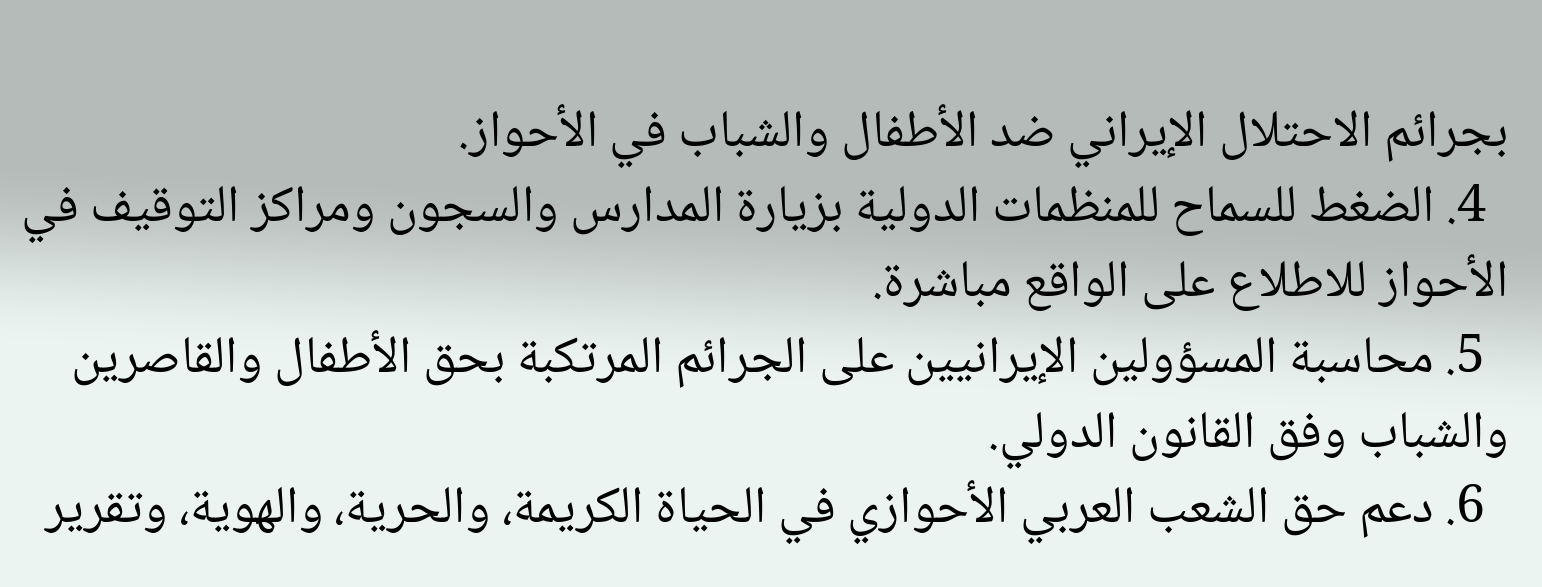بجرائم الاحتلال الإيراني ضد الأطفال والشباب في الأحواز.
  4. الضغط للسماح للمنظمات الدولية بزيارة المدارس والسجون ومراكز التوقيف في الأحواز للاطلاع على الواقع مباشرة.
  5. محاسبة المسؤولين الإيرانيين على الجرائم المرتكبة بحق الأطفال والقاصرين والشباب وفق القانون الدولي.
  6. دعم حق الشعب العربي الأحوازي في الحياة الكريمة، والحرية، والهوية، وتقرير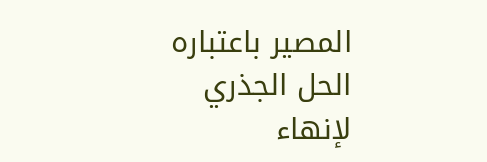المصير باعتباره الحل الجذري لإنهاء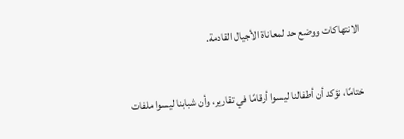الانتهاكات ووضع حد لمعاناة الأجيال القادمة.

ختامًا، نؤكد أن أطفالنا ليسوا أرقامًا في تقارير، وأن شبابنا ليسوا ملفات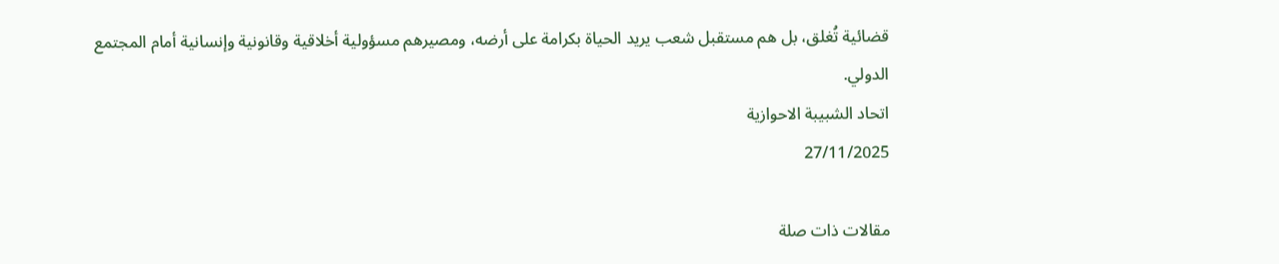قضائية تُغلق، بل هم مستقبل شعب يريد الحياة بكرامة على أرضه، ومصيرهم مسؤولية أخلاقية وقانونية وإنسانية أمام المجتمع الدولي.
اتحاد الشبيبة الاحوازية
27/11/2025

مقالات ذات صلة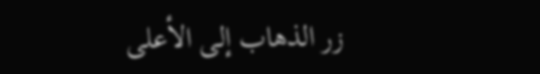زر الذهاب إلى الأعلى